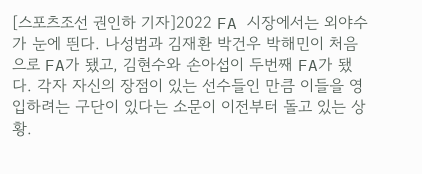[스포츠조선 권인하 기자]2022 FA 시장에서는 외야수가 눈에 띈다. 나성범과 김재환 박건우 박해민이 처음으로 FA가 됐고, 김현수와 손아섭이 두번째 FA가 됐다. 각자 자신의 장점이 있는 선수들인 만큼 이들을 영입하려는 구단이 있다는 소문이 이전부터 돌고 있는 상황.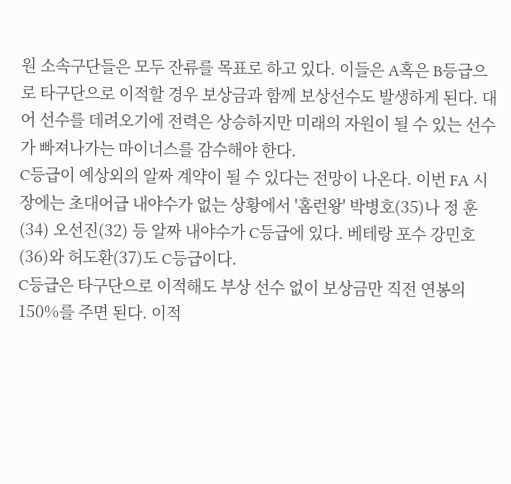원 소속구단들은 모두 잔류를 목표로 하고 있다. 이들은 A혹은 B등급으로 타구단으로 이적할 경우 보상금과 함께 보상선수도 발생하게 된다. 대어 선수를 데려오기에 전력은 상승하지만 미래의 자원이 될 수 있는 선수가 빠져나가는 마이너스를 감수해야 한다.
C등급이 예상외의 알짜 계약이 될 수 있다는 전망이 나온다. 이번 FA 시장에는 초대어급 내야수가 없는 상황에서 '홈런왕' 박병호(35)나 정 훈(34) 오선진(32) 등 알짜 내야수가 C등급에 있다. 베테랑 포수 강민호(36)와 허도환(37)도 C등급이다.
C등급은 타구단으로 이적해도 부상 선수 없이 보상금만 직전 연봉의 150%를 주면 된다. 이적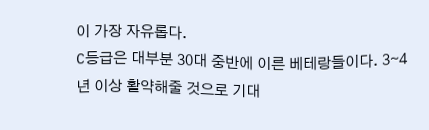이 가장 자유롭다.
C등급은 대부분 30대 중반에 이른 베테랑들이다. 3∼4년 이상 활약해줄 것으로 기대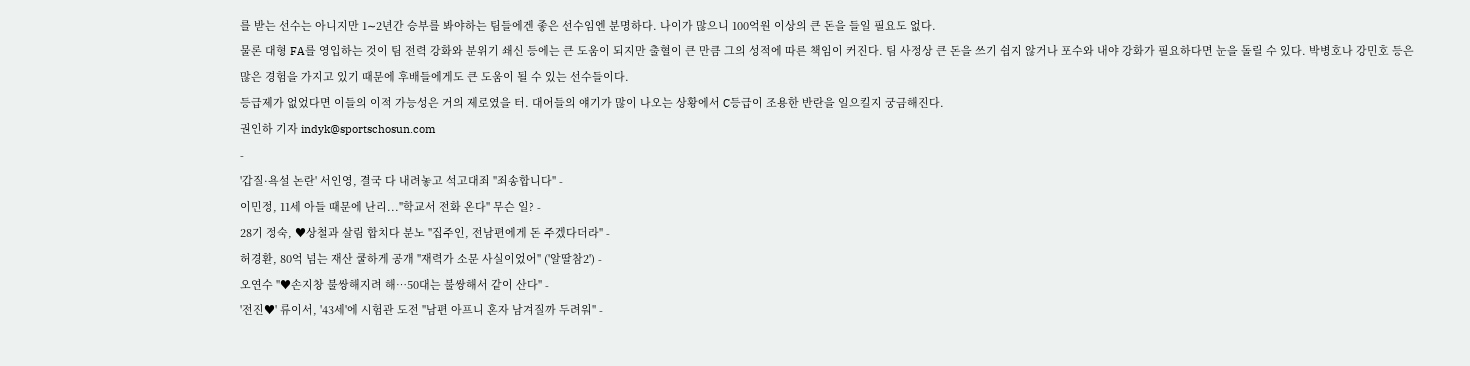를 받는 선수는 아니지만 1∼2년간 승부를 봐야하는 팀들에겐 좋은 선수임엔 분명하다. 나이가 많으니 100억원 이상의 큰 돈을 들일 필요도 없다.
물론 대형 FA를 영입하는 것이 팀 전력 강화와 분위기 쇄신 등에는 큰 도움이 되지만 출혈이 큰 만큼 그의 성적에 따른 책임이 커진다. 팀 사정상 큰 돈을 쓰기 쉽지 않거나 포수와 내야 강화가 필요하다면 눈을 돌릴 수 있다. 박병호나 강민호 등은 많은 경험을 가지고 있기 때문에 후배들에게도 큰 도움이 될 수 있는 선수들이다.
등급제가 없었다면 이들의 이적 가능성은 거의 제로였을 터. 대어들의 얘기가 많이 나오는 상황에서 C등급이 조용한 반란을 일으킬지 궁금해진다.
권인하 기자 indyk@sportschosun.com
-
'갑질·욕설 논란' 서인영, 결국 다 내려놓고 석고대죄 "죄송합니다" -
이민정, 11세 아들 때문에 난리..."학교서 전화 온다" 무슨 일? -
28기 정숙, ♥상철과 살림 합치다 분노 "집주인, 전남편에게 돈 주겠다더라" -
허경환, 80억 넘는 재산 쿨하게 공개 "재력가 소문 사실이었어" ('알딸참2') -
오연수 "♥손지창 불쌍해지려 해…50대는 불쌍해서 같이 산다" -
'전진♥' 류이서, '43세'에 시험관 도전 "남편 아프니 혼자 남겨질까 두려워" -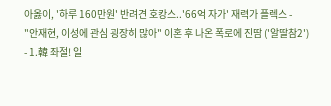아옳이, '하루 160만원' 반려견 호캉스..'66억 자가' 재력가 플렉스 -
"안재현, 이성에 관심 굉장히 많아" 이혼 후 나온 폭로에 진땀 ('알딸참2')
- 1.韓 좌절! 일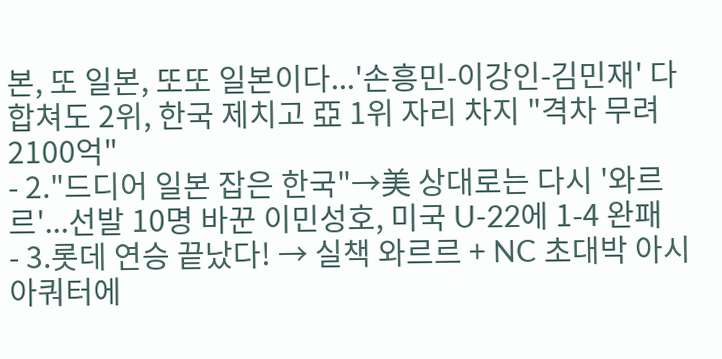본, 또 일본, 또또 일본이다...'손흥민-이강인-김민재' 다 합쳐도 2위, 한국 제치고 亞 1위 자리 차지 "격차 무려 2100억"
- 2."드디어 일본 잡은 한국"→美 상대로는 다시 '와르르'...선발 10명 바꾼 이민성호, 미국 U-22에 1-4 완패
- 3.롯데 연승 끝났다! → 실책 와르르 + NC 초대박 아시아쿼터에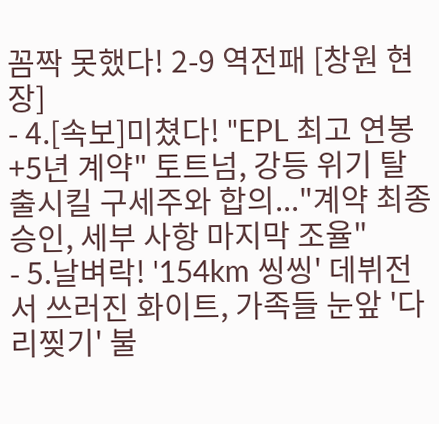꼼짝 못했다! 2-9 역전패 [창원 현장]
- 4.[속보]미쳤다! "EPL 최고 연봉+5년 계약" 토트넘, 강등 위기 탈출시킬 구세주와 합의..."계약 최종 승인, 세부 사항 마지막 조율"
- 5.날벼락! '154km 씽씽' 데뷔전서 쓰러진 화이트, 가족들 눈앞 '다리찢기' 불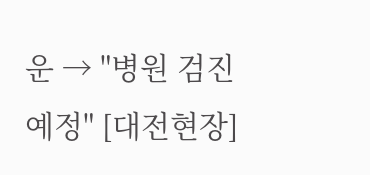운 → "병원 검진 예정" [대전현장]